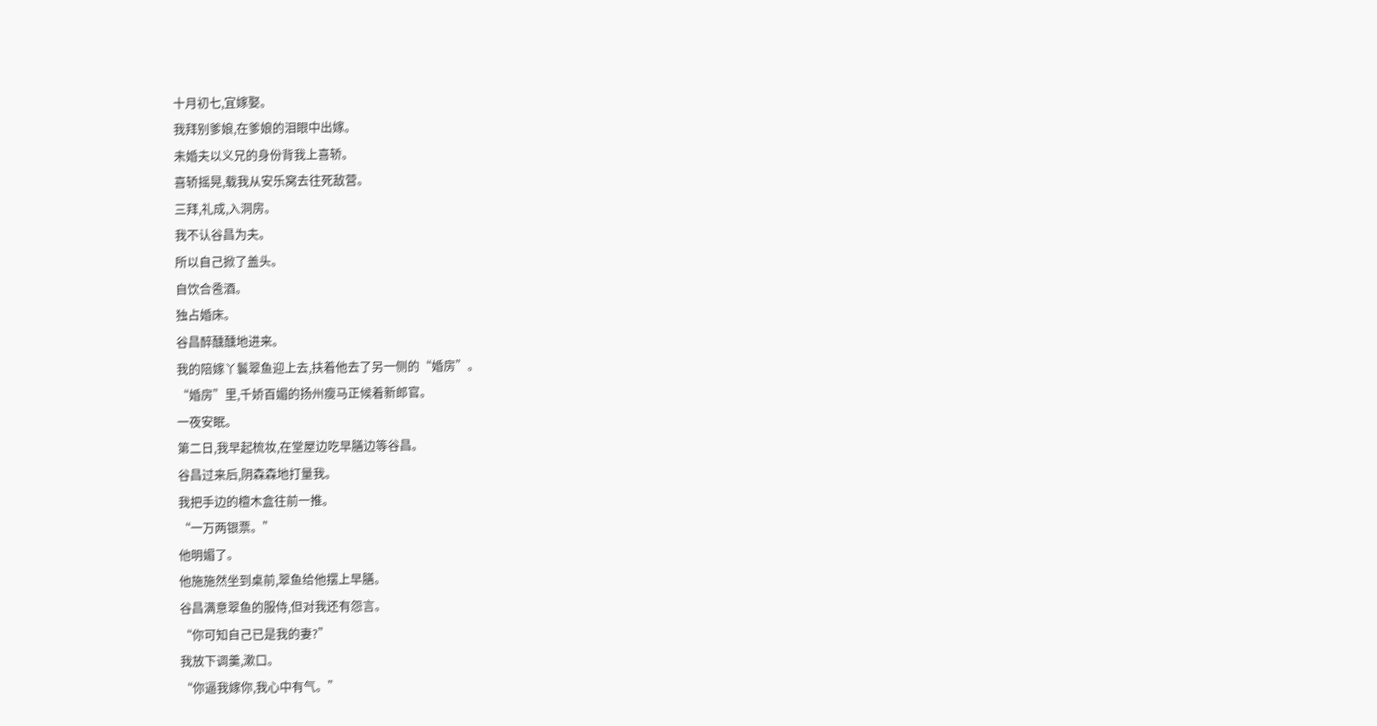十月初七,宜嫁娶。
我拜别爹娘,在爹娘的泪眼中出嫁。
未婚夫以义兄的身份背我上喜轿。
喜轿摇晃,载我从安乐窝去往死敌营。
三拜,礼成,入洞房。
我不认谷昌为夫。
所以自己掀了盖头。
自饮合卺酒。
独占婚床。
谷昌醉醺醺地进来。
我的陪嫁丫鬟翠鱼迎上去,扶着他去了另一侧的“婚房”。
“婚房”里,千娇百媚的扬州瘦马正候着新郎官。
一夜安眠。
第二日,我早起梳妆,在堂屋边吃早膳边等谷昌。
谷昌过来后,阴森森地打量我。
我把手边的檀木盒往前一推。
“一万两银票。”
他明媚了。
他施施然坐到桌前,翠鱼给他摆上早膳。
谷昌满意翠鱼的服侍,但对我还有怨言。
“你可知自己已是我的妻?”
我放下调羹,漱口。
“你逼我嫁你,我心中有气。”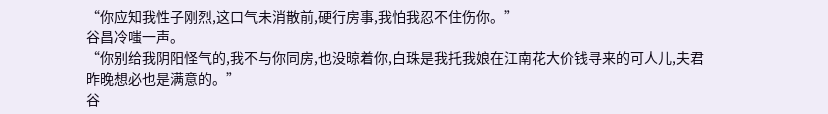“你应知我性子刚烈,这口气未消散前,硬行房事,我怕我忍不住伤你。”
谷昌冷嗤一声。
“你别给我阴阳怪气的,我不与你同房,也没晾着你,白珠是我托我娘在江南花大价钱寻来的可人儿,夫君昨晚想必也是满意的。”
谷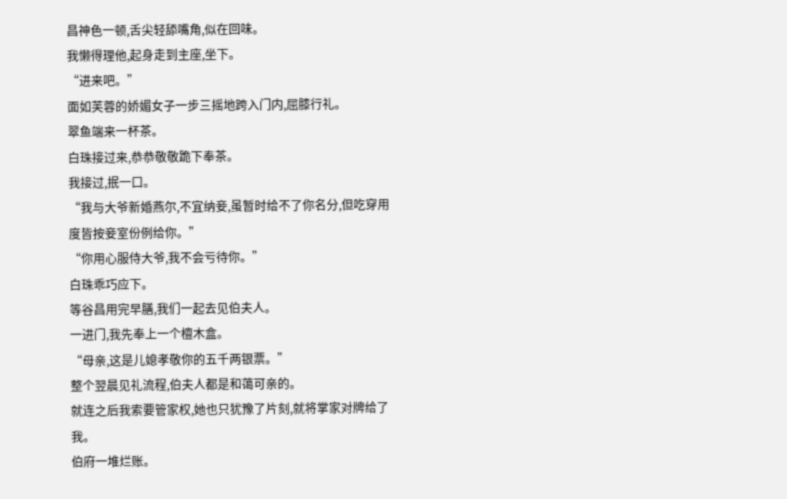昌神色一顿,舌尖轻舔嘴角,似在回味。
我懒得理他,起身走到主座,坐下。
“进来吧。”
面如芙蓉的娇媚女子一步三摇地跨入门内,屈膝行礼。
翠鱼端来一杯茶。
白珠接过来,恭恭敬敬跪下奉茶。
我接过,抿一口。
“我与大爷新婚燕尔,不宜纳妾,虽暂时给不了你名分,但吃穿用度皆按妾室份例给你。”
“你用心服侍大爷,我不会亏待你。”
白珠乖巧应下。
等谷昌用完早膳,我们一起去见伯夫人。
一进门,我先奉上一个檀木盒。
“母亲,这是儿媳孝敬你的五千两银票。”
整个翌晨见礼流程,伯夫人都是和蔼可亲的。
就连之后我索要管家权,她也只犹豫了片刻,就将掌家对牌给了我。
伯府一堆烂账。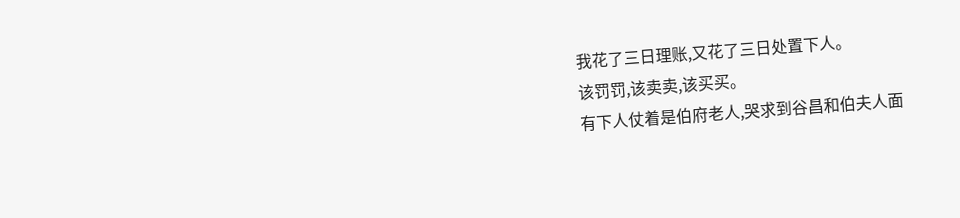我花了三日理账,又花了三日处置下人。
该罚罚,该卖卖,该买买。
有下人仗着是伯府老人,哭求到谷昌和伯夫人面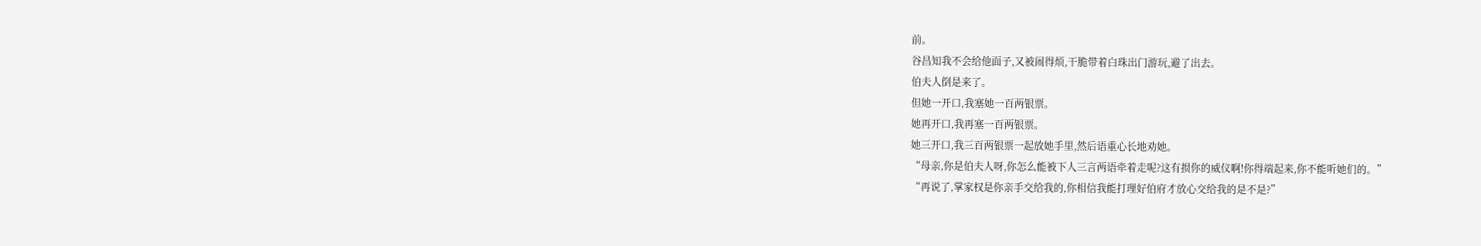前。
谷昌知我不会给他面子,又被闹得烦,干脆带着白珠出门游玩,避了出去。
伯夫人倒是来了。
但她一开口,我塞她一百两银票。
她再开口,我再塞一百两银票。
她三开口,我三百两银票一起放她手里,然后语重心长地劝她。
“母亲,你是伯夫人呀,你怎么能被下人三言两语牵着走呢?这有损你的威仪啊!你得端起来,你不能听她们的。”
“再说了,掌家权是你亲手交给我的,你相信我能打理好伯府才放心交给我的是不是?”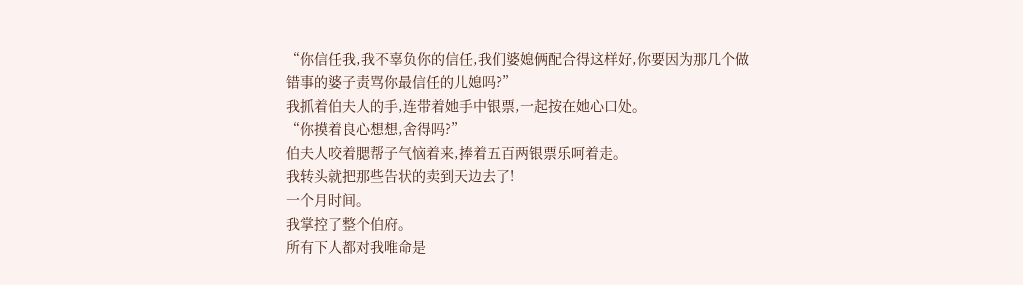“你信任我,我不辜负你的信任,我们婆媳俩配合得这样好,你要因为那几个做错事的婆子责骂你最信任的儿媳吗?”
我抓着伯夫人的手,连带着她手中银票,一起按在她心口处。
“你摸着良心想想,舍得吗?”
伯夫人咬着腮帮子气恼着来,捧着五百两银票乐呵着走。
我转头就把那些告状的卖到天边去了!
一个月时间。
我掌控了整个伯府。
所有下人都对我唯命是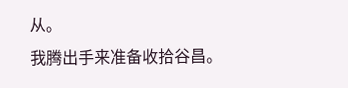从。
我腾出手来准备收拾谷昌。